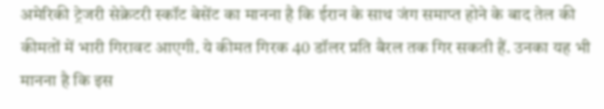अमेरिकी ट्रेजरी सेक्रेटरी स्कॉट बेसेंट का मानना है कि ईरान के साथ जंग समाप्त होने के बाद तेल की कीमतों में भारी गिरावट आएगी. ये कीमत गिरक 40 डॉलर प्रति बैरल तक गिर सकती हैं. उनका यह भी मानना है कि इस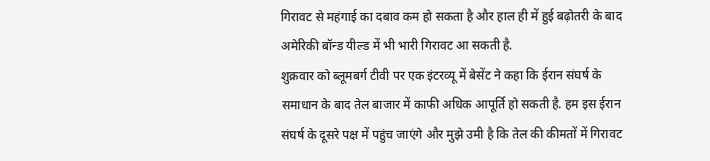गिरावट से महंगाई का दबाव कम हो सकता है और हाल ही में हुई बढ़ोतरी के बाद अमेरिकी बॉन्ड यील्ड में भी भारी गिरावट आ सकती है.
शुक्रवार को ब्लूमबर्ग टीवी पर एक इंटरव्यू में बेसेंट ने कहा कि ईरान संघर्ष के समाधान के बाद तेल बाजार में काफी अधिक आपूर्ति हो सकती है. हम इस ईरान संघर्ष के दूसरे पक्ष में पहुंच जाएंगे और मुझे उमी है कि तेल की कीमतों में गिरावट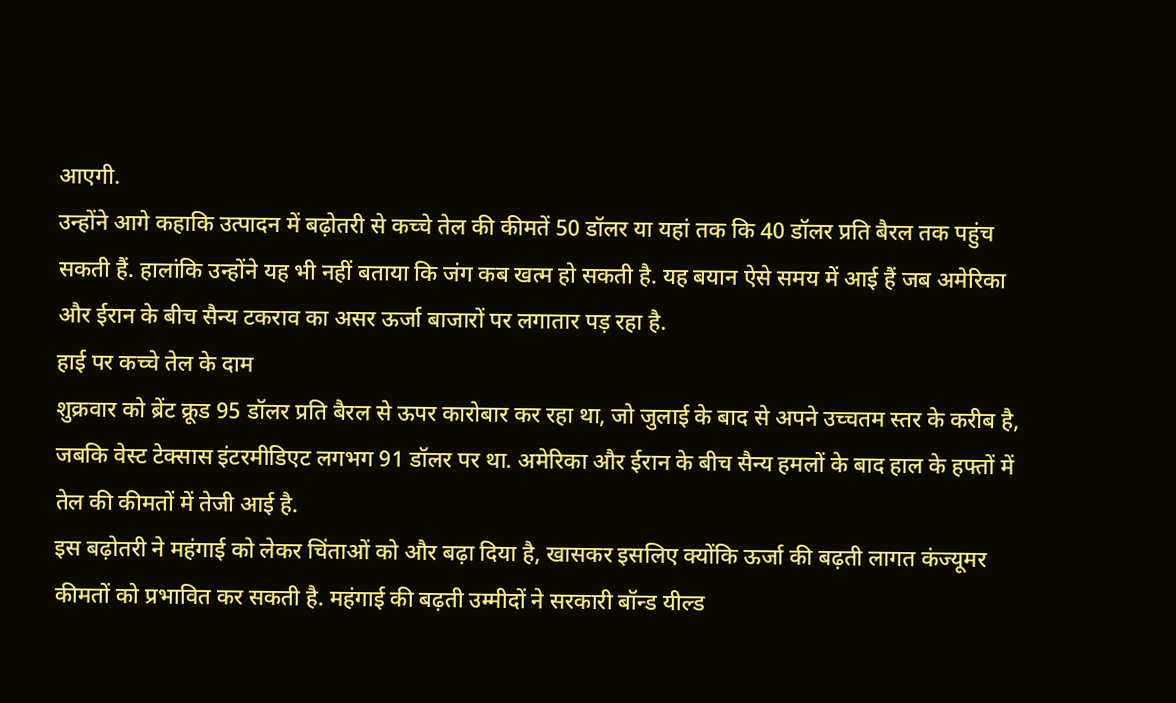आएगी.
उन्होंने आगे कहाकि उत्पादन में बढ़ोतरी से कच्चे तेल की कीमतें 50 डॉलर या यहां तक कि 40 डॉलर प्रति बैरल तक पहुंच सकती हैं. हालांकि उन्होंने यह भी नहीं बताया कि जंग कब खत्म हो सकती है. यह बयान ऐसे समय में आई हैं जब अमेरिका और ईरान के बीच सैन्य टकराव का असर ऊर्जा बाजारों पर लगातार पड़ रहा है.
हाई पर कच्चे तेल के दाम
शुक्रवार को ब्रेंट क्रूड 95 डॉलर प्रति बैरल से ऊपर कारोबार कर रहा था, जो जुलाई के बाद से अपने उच्चतम स्तर के करीब है, जबकि वेस्ट टेक्सास इंटरमीडिएट लगभग 91 डॉलर पर था. अमेरिका और ईरान के बीच सैन्य हमलों के बाद हाल के हफ्तों में तेल की कीमतों में तेजी आई है.
इस बढ़ोतरी ने महंगाई को लेकर चिंताओं को और बढ़ा दिया है, खासकर इसलिए क्योंकि ऊर्जा की बढ़ती लागत कंज्यूमर कीमतों को प्रभावित कर सकती है. महंगाई की बढ़ती उम्मीदों ने सरकारी बॉन्ड यील्ड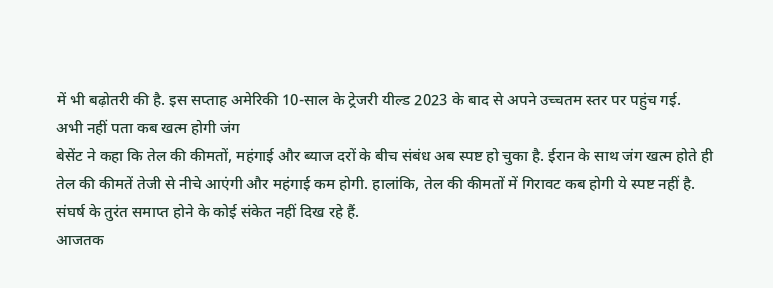में भी बढ़ोतरी की है. इस सप्ताह अमेरिकी 10-साल के ट्रेजरी यील्ड 2023 के बाद से अपने उच्चतम स्तर पर पहुंच गई.
अभी नहीं पता कब खत्म होगी जंग
बेसेंट ने कहा कि तेल की कीमतों, महंगाई और ब्याज दरों के बीच संबंध अब स्पष्ट हो चुका है. ईरान के साथ जंग खत्म होते ही तेल की कीमतें तेजी से नीचे आएंगी और महंगाई कम होगी. हालांकि, तेल की कीमतों में गिरावट कब होगी ये स्पष्ट नहीं है. संघर्ष के तुरंत समाप्त होने के कोई संकेत नहीं दिख रहे हैं.
आजतक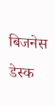बिजनेस डेस्क